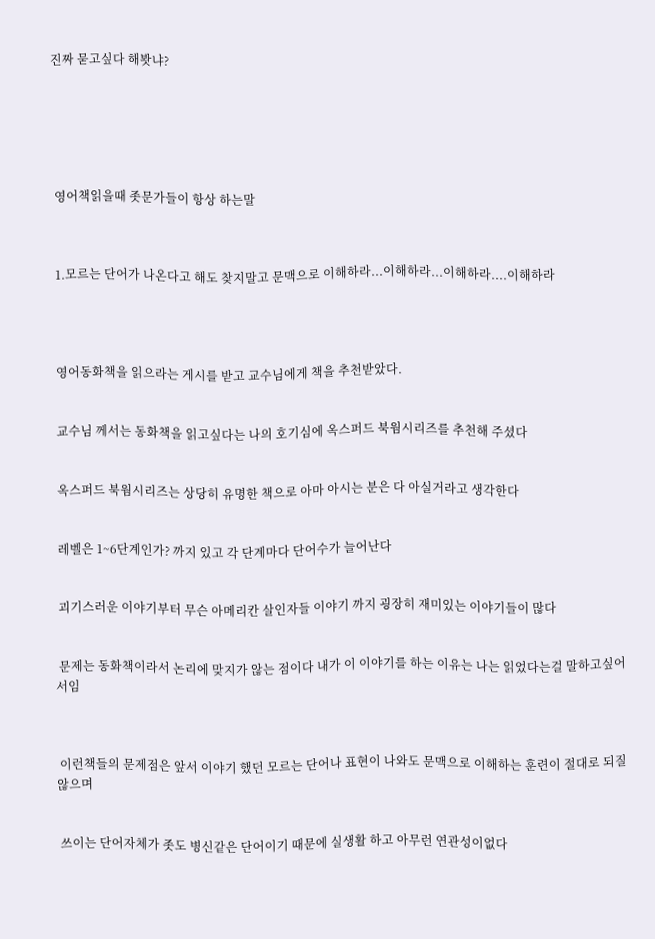진짜 묻고싶다 해봣냐?






 영어책읽을때 좃문가들이 항상 하는말



 1.모르는 단어가 나온다고 해도 찾지말고 문맥으로 이해하라...이해하라...이해하라....이해하라




 영어동화책을 읽으라는 게시를 받고 교수님에게 책을 추천받았다.


 교수님 께서는 동화책을 읽고싶다는 나의 호기심에 옥스퍼드 북웜시리즈를 추천해 주셨다


 옥스퍼드 북웜시리즈는 상당히 유명한 책으로 아마 아시는 분은 다 아실거라고 생각한다


 레벨은 1~6단계인가? 까지 있고 각 단계마다 단어수가 늘어난다


 괴기스러운 이야기부터 무슨 아메리칸 살인자들 이야기 까지 굉장히 재미있는 이야기들이 많다


 문제는 동화책이라서 논리에 맞지가 않는 점이다 내가 이 이야기를 하는 이유는 나는 읽었다는걸 말하고싶어서임



 이런책들의 문제점은 앞서 이야기 했던 모르는 단어나 표현이 나와도 문맥으로 이해하는 훈련이 절대로 되질않으며


 쓰이는 단어자체가 좃도 병신같은 단어이기 때문에 실생활 하고 아무런 연관성이없다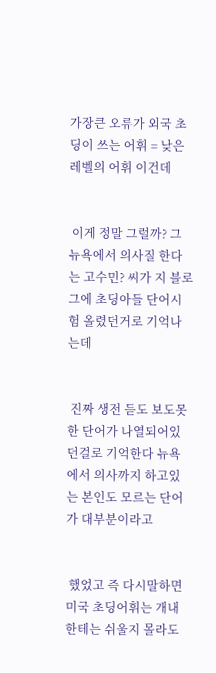가장큰 오류가 외국 초딩이 쓰는 어휘 = 낮은 레벨의 어휘 이건데


 이게 정말 그럴까? 그 뉴욕에서 의사질 한다는 고수민? 씨가 지 블로그에 초딩아들 단어시험 올렸던거로 기억나는데


 진짜 생전 듣도 보도못한 단어가 나열되어있던걸로 기억한다 뉴욕에서 의사까지 하고있는 본인도 모르는 단어가 대부분이라고


 했었고 즉 다시말하면 미국 초딩어휘는 개내한테는 쉬울지 몰라도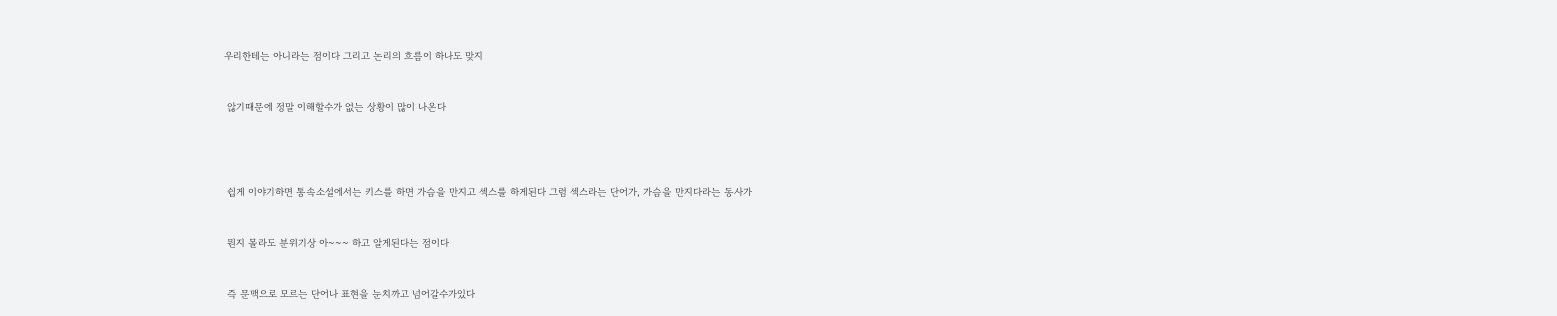우리한테는 아니라는 점이다 그리고 논리의 흐름이 하나도 맞지


 않기때문에 정말 이해할수가 없는 상황이 많이 나온다




 쉽게 이야기하면 통속소설에서는 키스를 하면 가슴을 만지고 섹스를 하게된다 그럼 섹스라는 단어가, 가슴을 만지다라는 동사가


 뭔지 몰라도 분위기상 아~~~ 하고 알게된다는 점이다


 즉 문맥으로 모르는 단어나 표현을 눈치까고 넘어갈수가있다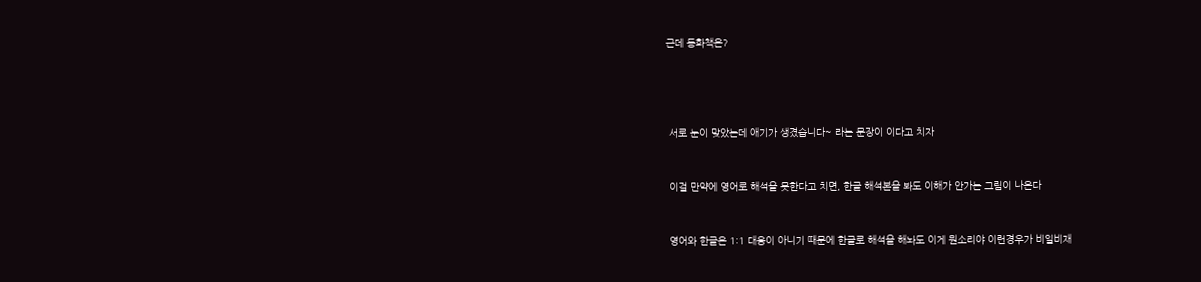근데 동화책은?




 서로 눈이 맞았는데 애기가 생겼습니다~ 라는 문장이 이다고 치자


 이걸 만약에 영어로 해석을 못한다고 치면, 한글 해석본을 봐도 이해가 안가는 그림이 나온다


 영어와 한글은 1:1 대응이 아니기 때문에 한글로 해석을 해놔도 이게 뭔소리야 이런경우가 비일비재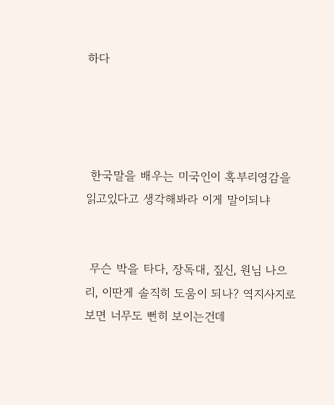하다




 한국말을 배우는 미국인이 혹부리영감을 읽고있다고 생각해봐라 이게 말이되냐


 무슨 박을 타다, 장독대, 짚신, 원님 나으리, 이딴게 솔직히 도움이 되나? 역지사지로 보면 너무도 뻔히 보이는건데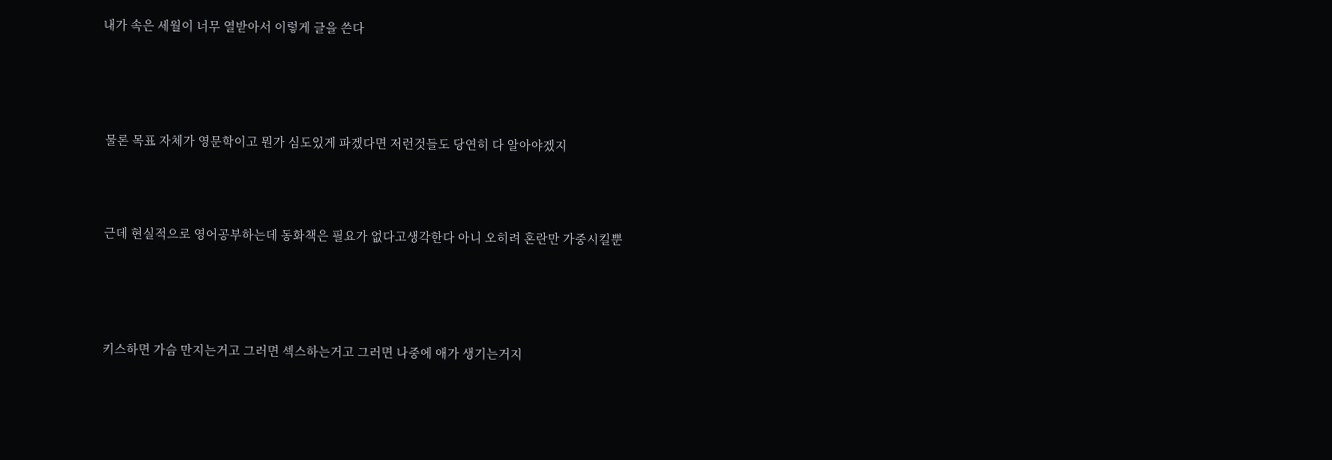내가 속은 세월이 너무 열받아서 이렇게 글을 쓴다




 물론 목표 자체가 영문학이고 뭔가 심도있게 파겠다면 저런것들도 당연히 다 알아야겠지



 근데 현실적으로 영어공부하는데 동화책은 필요가 없다고생각한다 아니 오히려 혼란만 가중시킬뿐




 키스하면 가슴 만지는거고 그러면 섹스하는거고 그러면 나중에 애가 생기는거지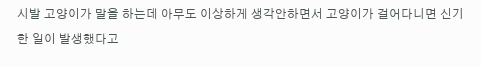시발 고양이가 말을 하는데 아무도 이상하게 생각안하면서 고양이가 걸어다니면 신기한 일이 발생했다고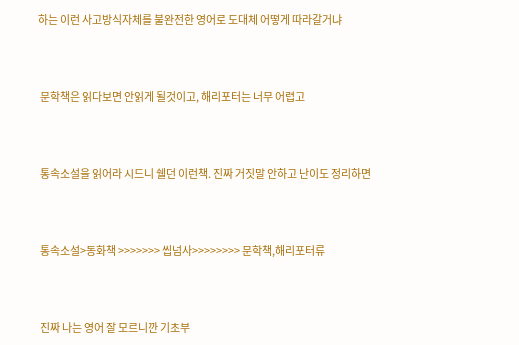하는 이런 사고방식자체를 불완전한 영어로 도대체 어떻게 따라갈거냐



 문학책은 읽다보면 안읽게 될것이고, 해리포터는 너무 어렵고



 통속소설을 읽어라 시드니 쉘던 이런책. 진짜 거짓말 안하고 난이도 정리하면



 통속소설>동화책 >>>>>>> 씹넘사>>>>>>>> 문학책,해리포터류



 진짜 나는 영어 잘 모르니깐 기초부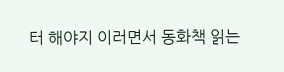터 해야지 이러면서 동화책 읽는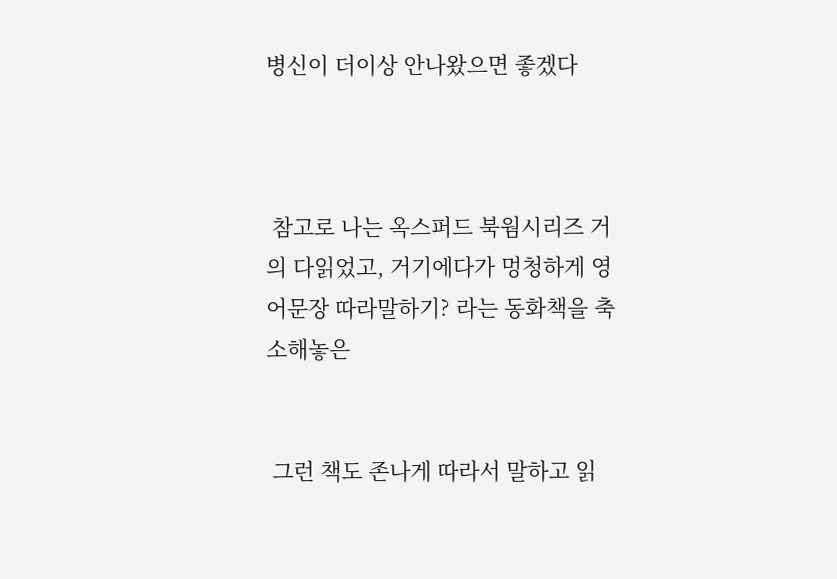병신이 더이상 안나왔으면 좋겠다



 참고로 나는 옥스퍼드 북웜시리즈 거의 다읽었고, 거기에다가 멍청하게 영어문장 따라말하기? 라는 동화책을 축소해놓은


 그런 책도 존나게 따라서 말하고 읽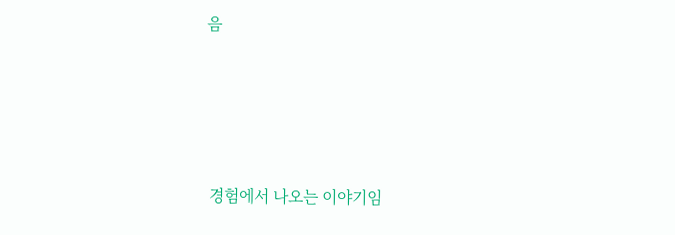음




 경험에서 나오는 이야기임